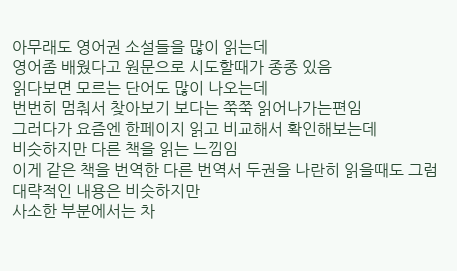아무래도 영어권 소설들을 많이 읽는데
영어좀 배웠다고 원문으로 시도할때가 종종 있음
읽다보면 모르는 단어도 많이 나오는데
번번히 멈춰서 찾아보기 보다는 쭉쭉 읽어나가는편임
그러다가 요즘엔 한페이지 읽고 비교해서 확인해보는데
비슷하지만 다른 책을 읽는 느낌임
이게 같은 책을 번역한 다른 번역서 두권을 나란히 읽을때도 그럼
대략적인 내용은 비슷하지만
사소한 부분에서는 차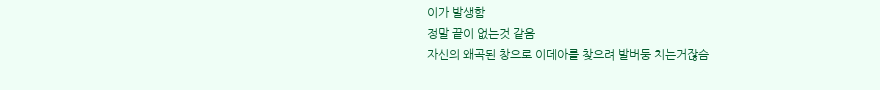이가 발생함
정말 끝이 없는것 같음
자신의 왜곡된 창으로 이데아를 찾으려 발버둥 치는거잖슴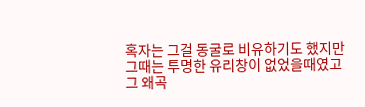혹자는 그걸 동굴로 비유하기도 했지만
그때는 투명한 유리창이 없었을때였고
그 왜곡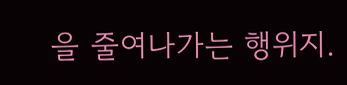을 줄여나가는 행위지.